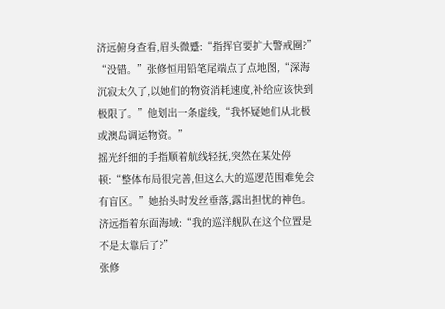济远俯身查看,眉头微蹙:“指挥官要扩大警戒圈?”
“没错。”张修恒用铅笔尾端点了点地图,“深海沉寂太久了,以她们的物资消耗速度,补给应该快到极限了。”他划出一条虚线,“我怀疑她们从北极或澳岛调运物资。”
摇光纤细的手指顺着航线轻抚,突然在某处停顿:“整体布局很完善,但这么大的巡逻范围难免会有盲区。”她抬头时发丝垂落,露出担忧的神色。
济远指着东面海域:“我的巡洋舰队在这个位置是不是太靠后了?”
张修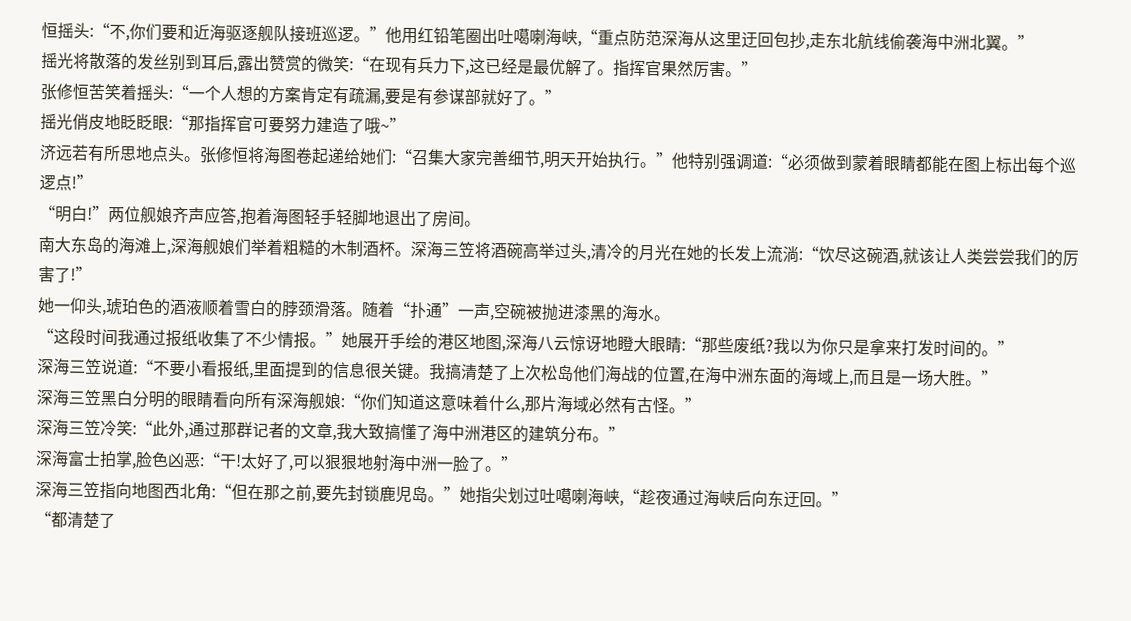恒摇头:“不,你们要和近海驱逐舰队接班巡逻。”他用红铅笔圈出吐噶喇海峡,“重点防范深海从这里迂回包抄,走东北航线偷袭海中洲北翼。”
摇光将散落的发丝别到耳后,露出赞赏的微笑:“在现有兵力下,这已经是最优解了。指挥官果然厉害。”
张修恒苦笑着摇头:“一个人想的方案肯定有疏漏,要是有参谋部就好了。”
摇光俏皮地眨眨眼:“那指挥官可要努力建造了哦~”
济远若有所思地点头。张修恒将海图卷起递给她们:“召集大家完善细节,明天开始执行。”他特别强调道:“必须做到蒙着眼睛都能在图上标出每个巡逻点!”
“明白!”两位舰娘齐声应答,抱着海图轻手轻脚地退出了房间。
南大东岛的海滩上,深海舰娘们举着粗糙的木制酒杯。深海三笠将酒碗高举过头,清冷的月光在她的长发上流淌:“饮尽这碗酒,就该让人类尝尝我们的厉害了!”
她一仰头,琥珀色的酒液顺着雪白的脖颈滑落。随着“扑通”一声,空碗被抛进漆黑的海水。
“这段时间我通过报纸收集了不少情报。”她展开手绘的港区地图,深海八云惊讶地瞪大眼睛:“那些废纸?我以为你只是拿来打发时间的。”
深海三笠说道:“不要小看报纸,里面提到的信息很关键。我搞清楚了上次松岛他们海战的位置,在海中洲东面的海域上,而且是一场大胜。”
深海三笠黑白分明的眼睛看向所有深海舰娘:“你们知道这意味着什么,那片海域必然有古怪。”
深海三笠冷笑:“此外,通过那群记者的文章,我大致搞懂了海中洲港区的建筑分布。”
深海富士拍掌,脸色凶恶:“干!太好了,可以狠狠地射海中洲一脸了。”
深海三笠指向地图西北角:“但在那之前,要先封锁鹿児岛。”她指尖划过吐噶喇海峡,“趁夜通过海峡后向东迂回。”
“都清楚了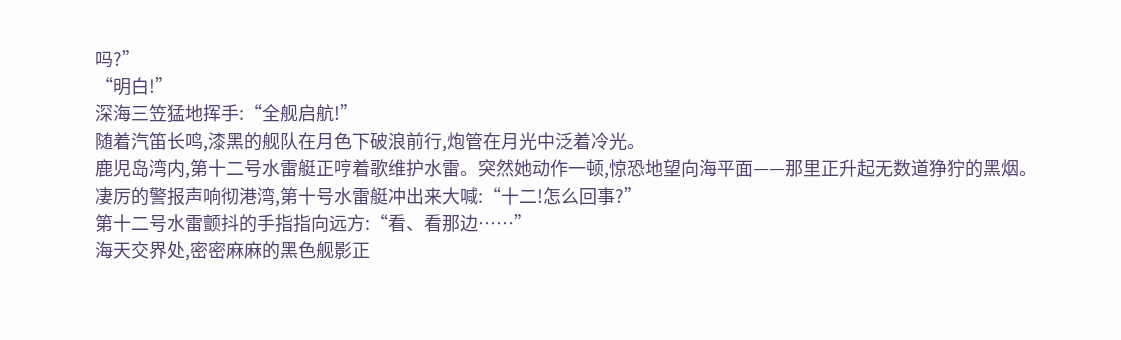吗?”
“明白!”
深海三笠猛地挥手:“全舰启航!”
随着汽笛长鸣,漆黑的舰队在月色下破浪前行,炮管在月光中泛着冷光。
鹿児岛湾内,第十二号水雷艇正哼着歌维护水雷。突然她动作一顿,惊恐地望向海平面——那里正升起无数道狰狞的黑烟。
凄厉的警报声响彻港湾,第十号水雷艇冲出来大喊:“十二!怎么回事?”
第十二号水雷颤抖的手指指向远方:“看、看那边……”
海天交界处,密密麻麻的黑色舰影正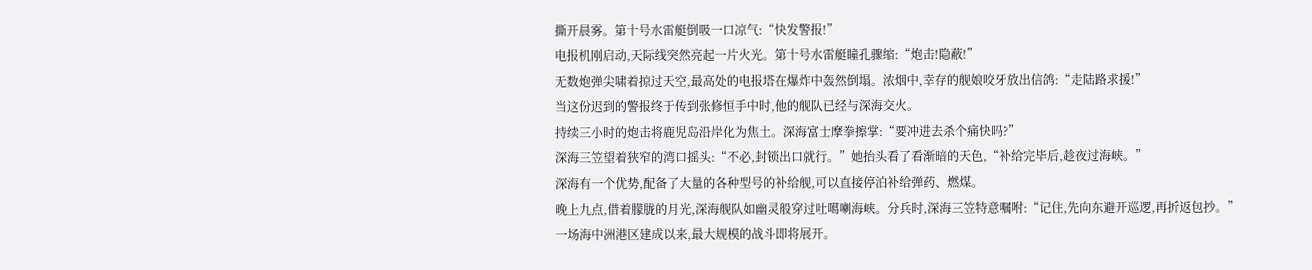撕开晨雾。第十号水雷艇倒吸一口凉气:“快发警报!”
电报机刚启动,天际线突然亮起一片火光。第十号水雷艇瞳孔骤缩:“炮击!隐蔽!”
无数炮弹尖啸着掠过天空,最高处的电报塔在爆炸中轰然倒塌。浓烟中,幸存的舰娘咬牙放出信鸽:“走陆路求援!”
当这份迟到的警报终于传到张修恒手中时,他的舰队已经与深海交火。
持续三小时的炮击将鹿児岛沿岸化为焦土。深海富士摩拳擦掌:“要冲进去杀个痛快吗?”
深海三笠望着狭窄的湾口摇头:“不必,封锁出口就行。”她抬头看了看渐暗的天色,“补给完毕后,趁夜过海峡。”
深海有一个优势,配备了大量的各种型号的补给舰,可以直接停泊补给弹药、燃煤。
晚上九点,借着朦胧的月光,深海舰队如幽灵般穿过吐噶喇海峡。分兵时,深海三笠特意嘱咐:“记住,先向东避开巡逻,再折返包抄。”
一场海中洲港区建成以来,最大规模的战斗即将展开。